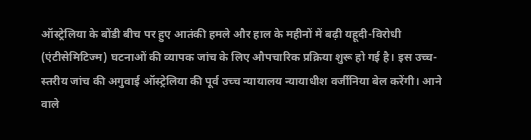ऑस्ट्रेलिया के बोंडी बीच पर हुए आतंकी हमले और हाल के महीनों में बढ़ी यहूदी-विरोधी (एंटीसेमिटिज्म) घटनाओं की व्यापक जांच के लिए औपचारिक प्रक्रिया शुरू हो गई है। इस उच्च-स्तरीय जांच की अगुवाई ऑस्ट्रेलिया की पूर्व उच्च न्यायालय न्यायाधीश वर्जीनिया बेल करेंगी। आने वाले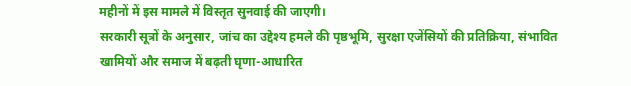महीनों में इस मामले में विस्तृत सुनवाई की जाएगी।
सरकारी सूत्रों के अनुसार, जांच का उद्देश्य हमले की पृष्ठभूमि, सुरक्षा एजेंसियों की प्रतिक्रिया, संभावित खामियों और समाज में बढ़ती घृणा-आधारित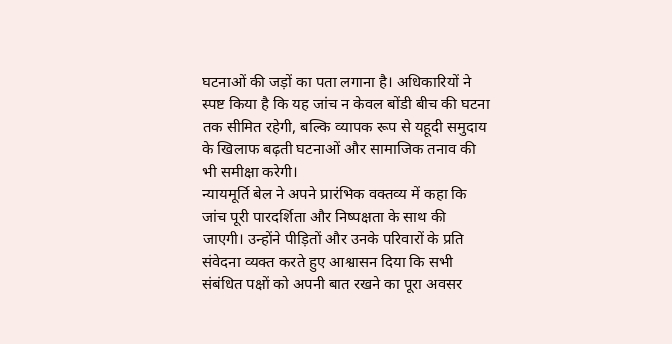घटनाओं की जड़ों का पता लगाना है। अधिकारियों ने स्पष्ट किया है कि यह जांच न केवल बोंडी बीच की घटना तक सीमित रहेगी, बल्कि व्यापक रूप से यहूदी समुदाय के खिलाफ बढ़ती घटनाओं और सामाजिक तनाव की भी समीक्षा करेगी।
न्यायमूर्ति बेल ने अपने प्रारंभिक वक्तव्य में कहा कि जांच पूरी पारदर्शिता और निष्पक्षता के साथ की जाएगी। उन्होंने पीड़ितों और उनके परिवारों के प्रति संवेदना व्यक्त करते हुए आश्वासन दिया कि सभी संबंधित पक्षों को अपनी बात रखने का पूरा अवसर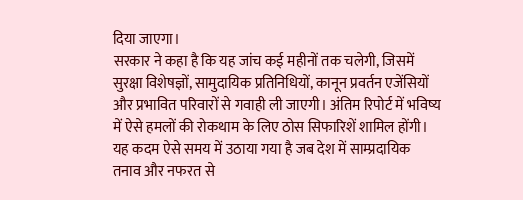दिया जाएगा।
सरकार ने कहा है कि यह जांच कई महीनों तक चलेगी, जिसमें सुरक्षा विशेषज्ञों, सामुदायिक प्रतिनिधियों, कानून प्रवर्तन एजेंसियों और प्रभावित परिवारों से गवाही ली जाएगी। अंतिम रिपोर्ट में भविष्य में ऐसे हमलों की रोकथाम के लिए ठोस सिफारिशें शामिल होंगी।
यह कदम ऐसे समय में उठाया गया है जब देश में साम्प्रदायिक तनाव और नफरत से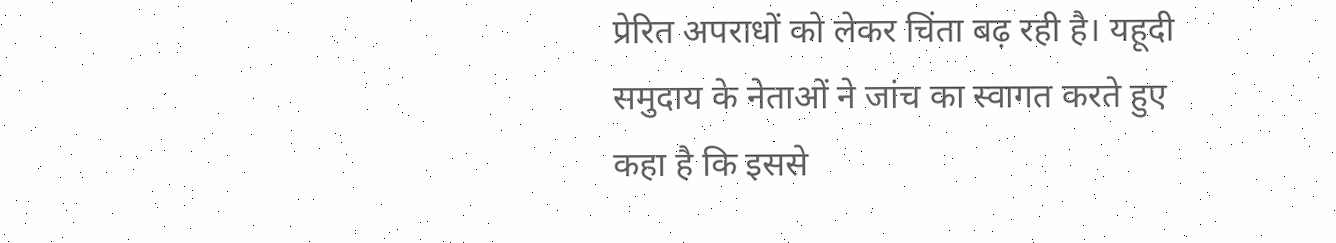प्रेरित अपराधों को लेकर चिंता बढ़ रही है। यहूदी समुदाय के नेताओं ने जांच का स्वागत करते हुए कहा है कि इससे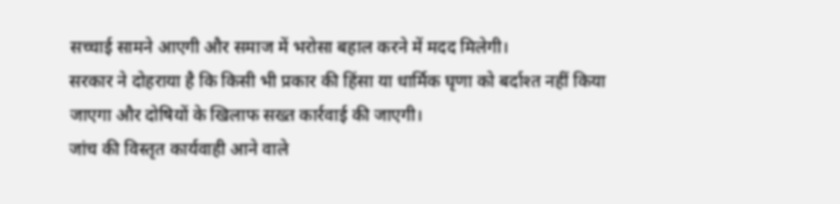सच्चाई सामने आएगी और समाज में भरोसा बहाल करने में मदद मिलेगी।
सरकार ने दोहराया है कि किसी भी प्रकार की हिंसा या धार्मिक घृणा को बर्दाश्त नहीं किया जाएगा और दोषियों के खिलाफ सख्त कार्रवाई की जाएगी।
जांच की विस्तृत कार्यवाही आने वाले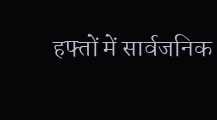हफ्तों में सार्वजनिक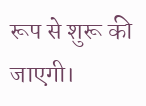रूप से शुरू की जाएगी।